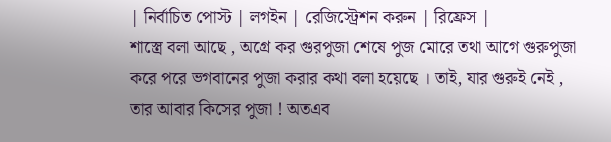| নির্বাচিত পোস্ট | লগইন | রেজিস্ট্রেশন করুন | রিফ্রেস |
শাস্ত্রে বলা আছে , অগ্রে কর গুরপুজা শেষে পুজ মোরে তথা আগে গুরুপুজা করে পরে ভগবানের পুজা করার কথা বলা হয়েছে । তাই, যার গুরুই নেই , তার আবার কিসের পুজা ! অতএব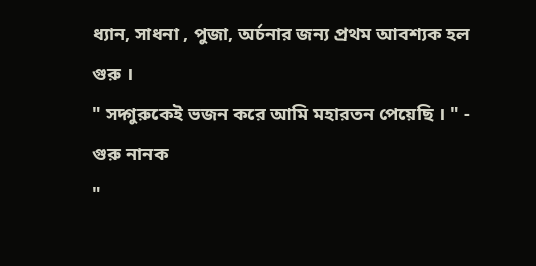ধ্যান, সাধনা , পুজা, অর্চনার জন্য প্রথম আবশ্যক হল গুরু ।
" সদ্গুরুকেই ভজন করে আমি মহারতন পেয়েছি । " - গুরু নানক
"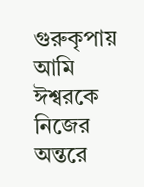গুরুকৃপায় আমি ঈশ্বরকে নিজের অন্তরে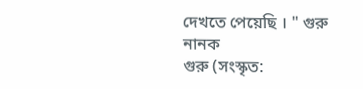দেখতে পেয়েছি । " গুরু নানক
গুরু (সংস্কৃত: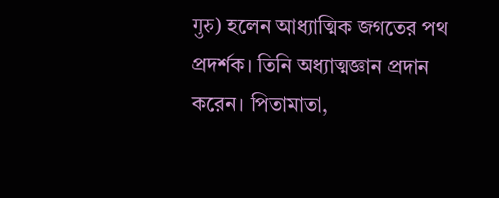गुरु) হলেন আধ্যাত্মিক জগতের পথ প্রদর্শক। তিনি অধ্যাত্মজ্ঞান প্রদান করেন। পিতামাতা,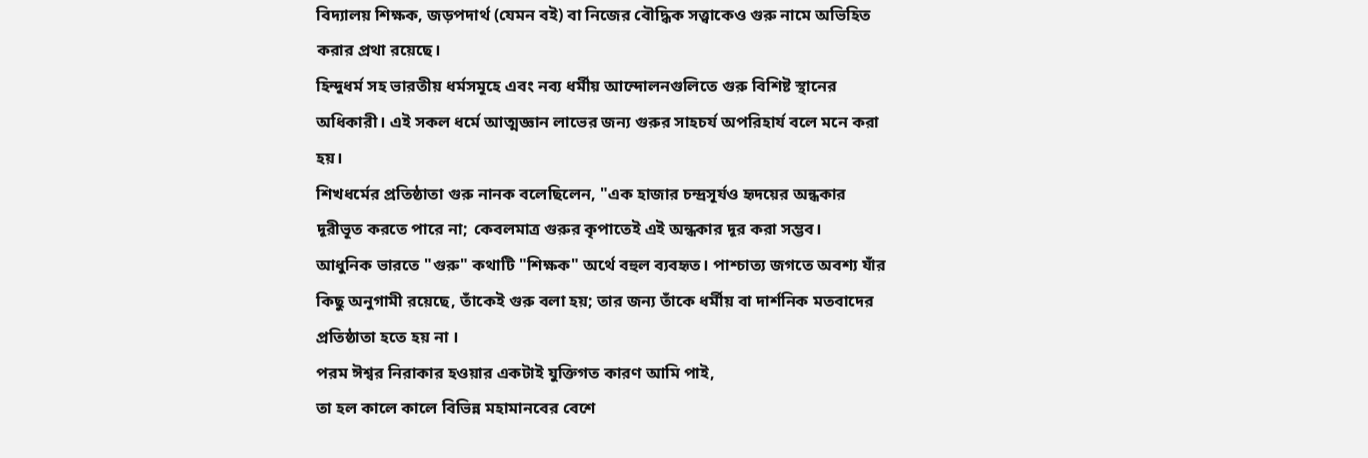বিদ্যালয় শিক্ষক, জড়পদার্থ (যেমন বই) বা নিজের বৌদ্ধিক সত্ত্বাকেও গুরু নামে অভিহিত করার প্রথা রয়েছে।
হিন্দুধর্ম সহ ভারতীয় ধর্মসমূহে এবং নব্য ধর্মীয় আন্দোলনগুলিতে গুরু বিশিষ্ট স্থানের অধিকারী। এই সকল ধর্মে আত্মজ্ঞান লাভের জন্য গুরুর সাহচর্য অপরিহার্য বলে মনে করা হয়।
শিখধর্মের প্রতিষ্ঠাতা গুরু নানক বলেছিলেন, "এক হাজার চন্দ্রসূর্যও হৃদয়ের অন্ধকার দূরীভূত করতে পারে না; কেবলমাত্র গুরুর কৃপাতেই এই অন্ধকার দূর করা সম্ভব।
আধুনিক ভারতে "গুরু" কথাটি "শিক্ষক" অর্থে বহুল ব্যবহৃত। পাশ্চাত্য জগতে অবশ্য যাঁর কিছু অনুগামী রয়েছে, তাঁকেই গুরু বলা হয়; তার জন্য তাঁকে ধর্মীয় বা দার্শনিক মতবাদের প্রতিষ্ঠাতা হতে হয় না ।
পরম ঈশ্বর নিরাকার হওয়ার একটাই যুক্তিগত কারণ আমি পাই,
তা হল কালে কালে বিভিন্ন মহামানবের বেশে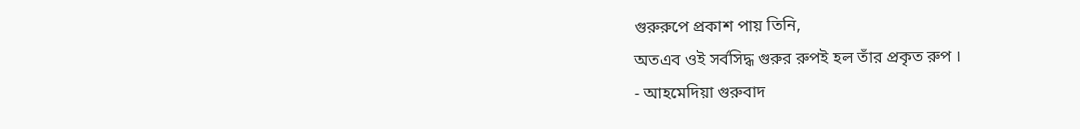গুরুরুপে প্রকাশ পায় তিনি,
অতএব ওই সর্বসিদ্ধ গুরুর রুপই হল তাঁর প্রকৃত রুপ ।
- আহমেদিয়া গুরুবাদ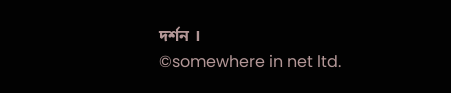দর্শন ।
©somewhere in net ltd.